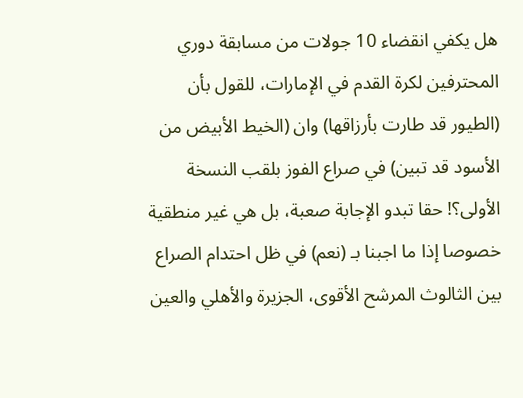هل يكفي انقضاء 10 جولات من مسابقة دوري المحترفين لكرة القدم في الإمارات، للقول بأن (الطيور قد طارت بأرزاقها) وان (الخيط الأبيض من الأسود قد تبين) في صراع الفوز بلقب النسخة الأولى؟! حقا تبدو الإجابة صعبة، بل هي غير منطقية خصوصا إذا ما اجبنا بـ (نعم) في ظل احتدام الصراع بين الثالوث المرشح الأقوى، الجزيرة والأهلي والعين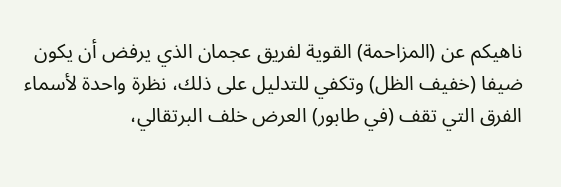ناهيكم عن (المزاحمة) القوية لفريق عجمان الذي يرفض أن يكون ضيفا (خفيف الظل) وتكفي للتدليل على ذلك، نظرة واحدة لأسماء الفرق التي تقف (في طابور) العرض خلف البرتقالي،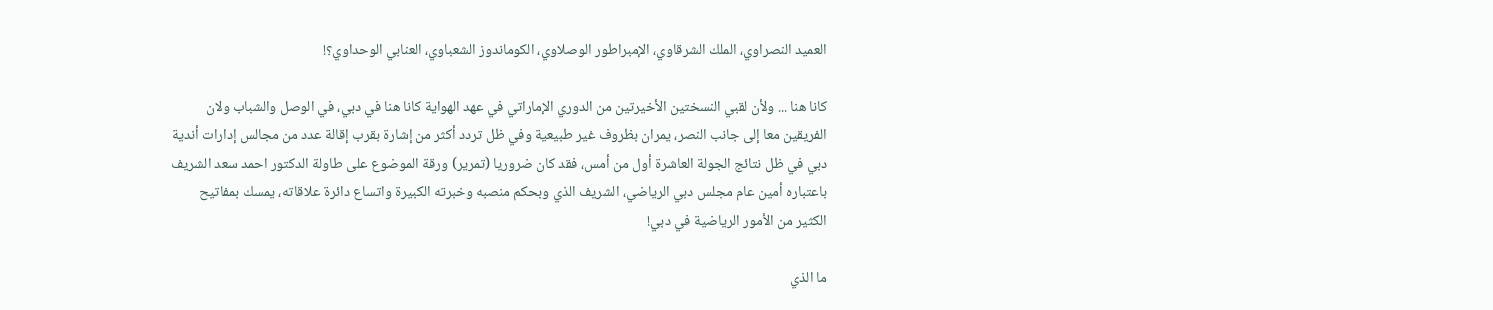العميد النصراوي، الملك الشرقاوي، الإمبراطور الوصلاوي، الكوماندوز الشعباوي، العنابي الوحداوي؟!

كانا هنا ... ولأن لقبي النسختين الأخيرتين من الدوري الإماراتي في عهد الهواية كانا هنا في دبي، في الوصل والشباب ولان الفريقين معا إلى جانب النصر، يمران بظروف غير طبيعية وفي ظل تردد أكثر من إشارة بقرب إقالة عدد من مجالس إدارات أندية دبي في ظل نتائج الجولة العاشرة أول من أمس، فقد كان ضروريا (تمرير) ورقة الموضوع على طاولة الدكتور احمد سعد الشريف باعتباره أمين عام مجلس دبي الرياضي، الشريف الذي وبحكم منصبه وخبرته الكبيرة واتساع دائرة علاقاته، يمسك بمفاتيح الكثير من الأمور الرياضية في دبي!

ما الذي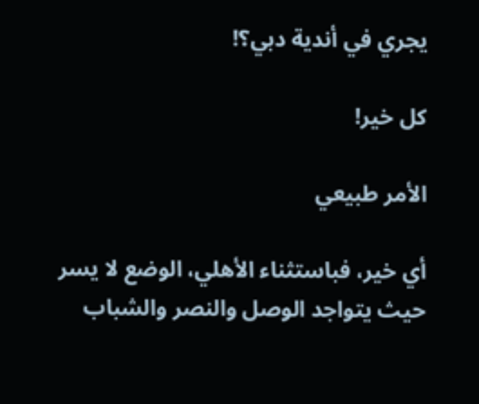يجري في أندية دبي؟!

كل خير!

الأمر طبيعي

أي خير، فباستثناء الأهلي، الوضع لا يسر حيث يتواجد الوصل والنصر والشباب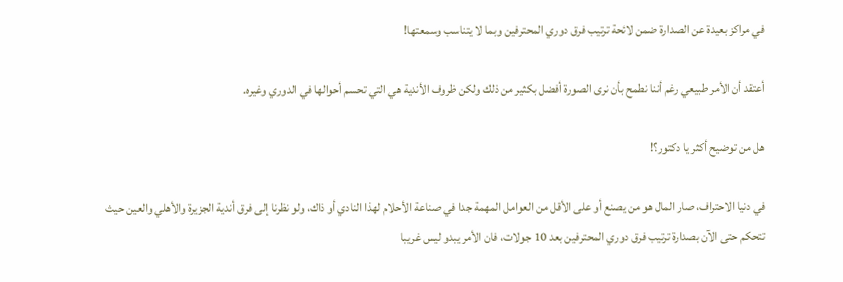في مراكز بعيدة عن الصدارة ضمن لائحة ترتيب فرق دوري المحترفين وبما لا يتناسب وسمعتها!

أعتقد أن الأمر طبيعي رغم أننا نطمح بأن نرى الصورة أفضل بكثير من ذلك ولكن ظروف الأندية هي التي تحسم أحوالها في الدوري وغيره.

هل من توضيح أكثر يا دكتور؟!

في دنيا الاحتراف، صار المال هو من يصنع أو على الأقل من العوامل المهمة جدا في صناعة الأحلام لهذا النادي أو ذاك، ولو نظرنا إلى فرق أندية الجزيرة والأهلي والعين حيث تتحكم حتى الآن بصدارة ترتيب فرق دوري المحترفين بعد 10 جولات، فان الأمر يبدو ليس غريبا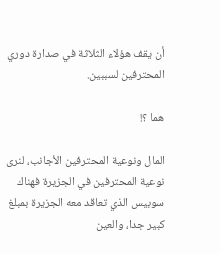أن يقف هؤلاء الثلاثة في صدارة دوري المحترفين لسببين.

هما ؟!

المال ونوعية المحترفين الأجانب، لنرى نوعية المحترفين في الجزيرة فهناك سوبيس الذي تعاقد معه الجزيرة بمبلغ كبير جدا، والعين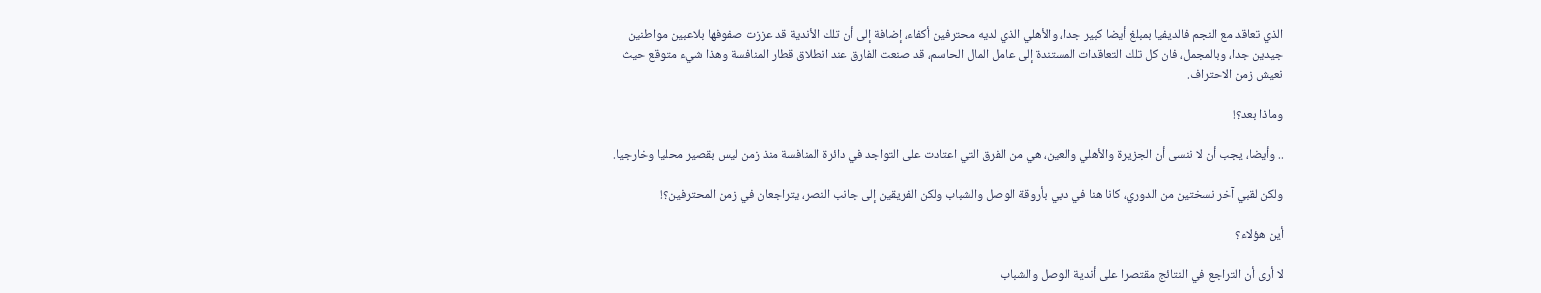الذي تعاقد مع النجم فالديفيا بمبلغ أيضا كبير جدا، والأهلي الذي لديه محترفين أكفاء، إضافة إلى أن تلك الأندية قد عززت صفوفها بلاعبين مواطنين جيدين جدا، وبالمجمل، فان كل تلك التعاقدات المستندة إلى عامل المال الحاسم، قد صنعت الفارق عند انطلاق قطار المنافسة وهذا شيء متوقع حيث نعيش زمن الاحتراف.

وماذا بعد؟!

.. وأيضا، يجب أن لا ننسى أن الجزيرة والأهلي والعين، هي من الفرق التي اعتادت على التواجد في دائرة المنافسة منذ زمن ليس بقصير محليا وخارجيا.

ولكن لقبي آخر نسختين من الدوري، كانا هنا في دبي بأروقة الوصل والشباب ولكن الفريقين إلى جانب النصر، يتراجعان في زمن المحترفين؟!

أين هؤلاء؟

لا أرى أن التراجع في النتائج مقتصرا على أندية الوصل والشباب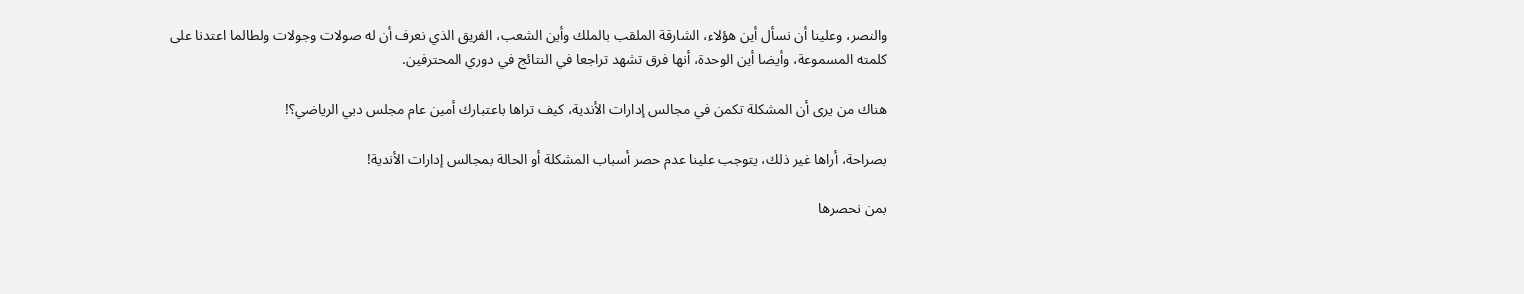والنصر، وعلينا أن نسأل أين هؤلاء، الشارقة الملقب بالملك وأين الشعب، الفريق الذي نعرف أن له صولات وجولات ولطالما اعتدنا على كلمته المسموعة، وأيضا أين الوحدة، أنها فرق تشهد تراجعا في النتائج في دوري المحترفين.

هناك من يرى أن المشكلة تكمن في مجالس إدارات الأندية، كيف تراها باعتبارك أمين عام مجلس دبي الرياضي؟!

بصراحة، أراها غير ذلك، يتوجب علينا عدم حصر أسباب المشكلة أو الحالة بمجالس إدارات الأندية!

بمن نحصرها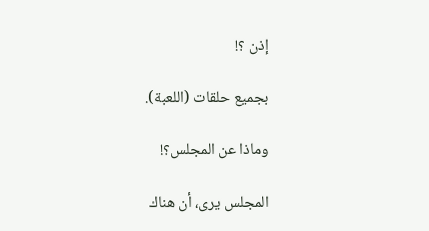إذن ؟!

بجميع حلقات (اللعبة).

وماذا عن المجلس؟!

المجلس يرى، أن هناك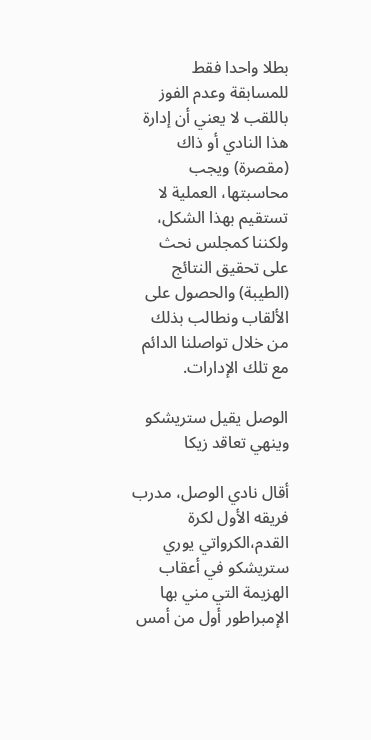بطلا واحدا فقط للمسابقة وعدم الفوز باللقب لا يعني أن إدارة هذا النادي أو ذاك (مقصرة) ويجب محاسبتها، العملية لا تستقيم بهذا الشكل، ولكننا كمجلس نحث على تحقيق النتائج (الطيبة) والحصول على الألقاب ونطالب بذلك من خلال تواصلنا الدائم مع تلك الإدارات.

الوصل يقيل ستريشكو وينهي تعاقد زيكا

أقال نادي الوصل، مدرب فريقه الأول لكرة القدم،الكرواتي يوري ستريشكو في أعقاب الهزيمة التي مني بها الإمبراطور أول من أمس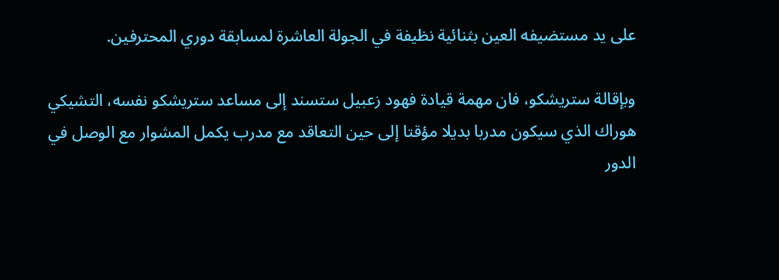على يد مستضيفه العين بثنائية نظيفة في الجولة العاشرة لمسابقة دوري المحترفين.

وبإقالة ستريشكو، فان مهمة قيادة فهود زعبيل ستسند إلى مساعد ستريشكو نفسه، التشيكي هوراك الذي سيكون مدربا بديلا مؤقتا إلى حين التعاقد مع مدرب يكمل المشوار مع الوصل في الدور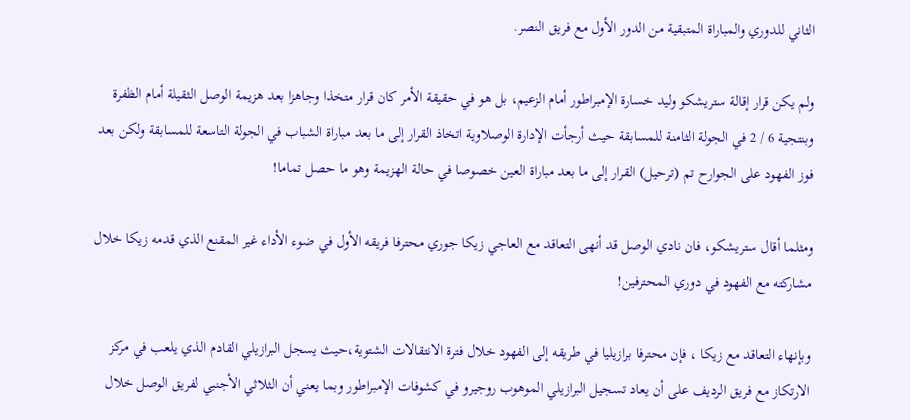الثاني للدوري والمباراة المتبقية من الدور الأول مع فريق النصر.

ولم يكن قرار إقالة ستريشكو وليد خسارة الإمبراطور أمام الزعيم، بل هو في حقيقة الأمر كان قرار متخذا وجاهزا بعد هزيمة الوصل الثقيلة أمام الظفرة وبنتجية 6 / 2 في الجولة الثامنة للمسابقة حيث أرجأت الإدارة الوصلاوية اتخاذ القرار إلى ما بعد مباراة الشباب في الجولة التاسعة للمسابقة ولكن بعد فوز الفهود على الجوارح تم (ترحيل) القرار إلى ما بعد مباراة العين خصوصا في حالة الهزيمة وهو ما حصل تماما!

ومثلما أقال ستريشكو، فان نادي الوصل قد أنهى التعاقد مع العاجي زيكا جوري محترفا فريقه الأول في ضوء الأداء غير المقنع الذي قدمه زيكا خلال مشاركته مع الفهود في دوري المحترفين!

وبإنهاء التعاقد مع زيكا ، فإن محترفا برازيليا في طريقه إلى الفهود خلال فترة الانتقالات الشتوية،حيث يسجل البرازيلي القادم الذي يلعب في مركز الارتكاز مع فريق الرديف على أن يعاد تسجيل البرازيلي الموهوب روجيرو في كشوفات الإمبراطور وبما يعني أن الثلاثي الأجنبي لفريق الوصل خلال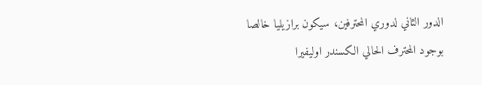الدور الثاني لدوري المحترفين، سيكون برازيليا خالصا بوجود المحترف الحالي الكسندر اوليفيرا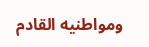ومواطنيه القادم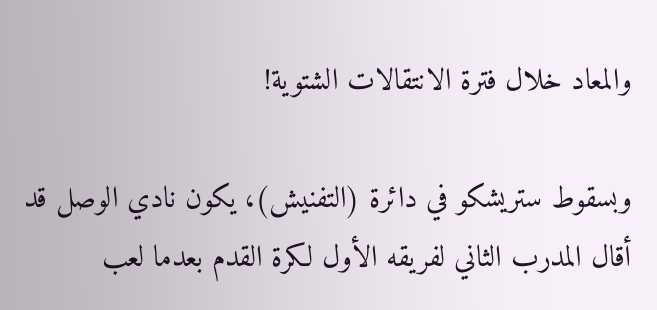والمعاد خلال فترة الانتقالات الشتوية!

وبسقوط ستريشكو في دائرة (التفنيش)، يكون نادي الوصل قد أقال المدرب الثاني لفريقه الأول لكرة القدم بعدما لعب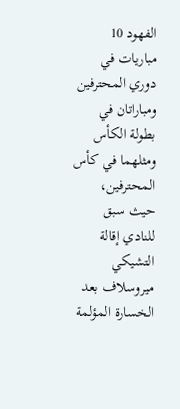الفهود 10 مباريات في دوري المحترفين ومباراتان في بطولة الكأس ومثلهما في كأس المحترفين، حيث سبق للنادي إقالة التشيكي ميروسلاف بعد الخسارة المؤلمة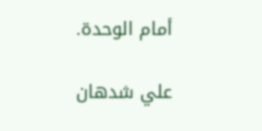أمام الوحدة.

علي شدهان